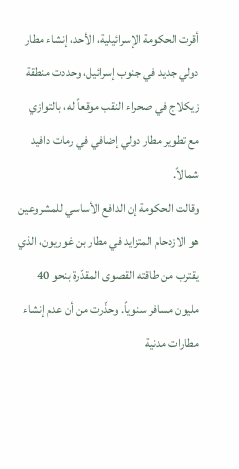أقرت الحكومة الإسرائيلية، الأحد، إنشاء مطار دولي جديد في جنوب إسرائيل، وحددت منطقة زيكلاج في صحراء النقب موقعاً له، بالتوازي مع تطوير مطار دولي إضافي في رمات دافيد شمالاً.
وقالت الحكومة إن الدافع الأساسي للمشروعين هو الازدحام المتزايد في مطار بن غوريون، الذي يقترب من طاقته القصوى المقدّرة بنحو 40 مليون مسافر سنوياً. وحذّرت من أن عدم إنشاء مطارات مدنية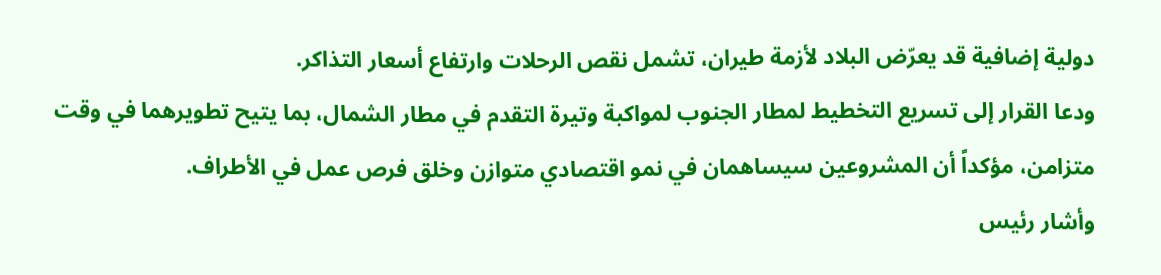دولية إضافية قد يعرّض البلاد لأزمة طيران، تشمل نقص الرحلات وارتفاع أسعار التذاكر.
ودعا القرار إلى تسريع التخطيط لمطار الجنوب لمواكبة وتيرة التقدم في مطار الشمال، بما يتيح تطويرهما في وقت متزامن، مؤكداً أن المشروعين سيساهمان في نمو اقتصادي متوازن وخلق فرص عمل في الأطراف.
وأشار رئيس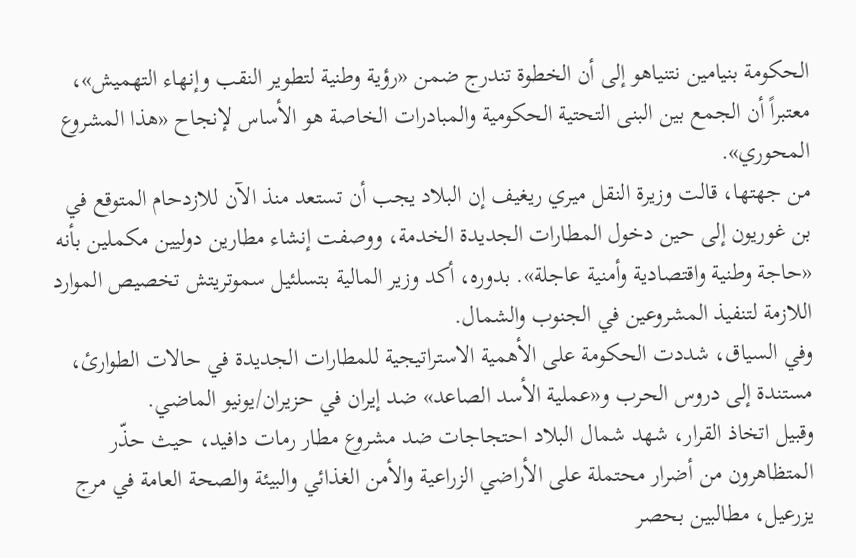الحكومة بنيامين نتنياهو إلى أن الخطوة تندرج ضمن «رؤية وطنية لتطوير النقب وإنهاء التهميش»، معتبراً أن الجمع بين البنى التحتية الحكومية والمبادرات الخاصة هو الأساس لإنجاح «هذا المشروع المحوري».
من جهتها، قالت وزيرة النقل ميري ريغيف إن البلاد يجب أن تستعد منذ الآن للازدحام المتوقع في بن غوريون إلى حين دخول المطارات الجديدة الخدمة، ووصفت إنشاء مطارين دوليين مكملين بأنه «حاجة وطنية واقتصادية وأمنية عاجلة». بدوره، أكد وزير المالية بتسلئيل سموتريتش تخصيص الموارد اللازمة لتنفيذ المشروعين في الجنوب والشمال.
وفي السياق، شددت الحكومة على الأهمية الاستراتيجية للمطارات الجديدة في حالات الطوارئ، مستندة إلى دروس الحرب و«عملية الأسد الصاعد» ضد إيران في حزيران/يونيو الماضي.
وقبيل اتخاذ القرار، شهد شمال البلاد احتجاجات ضد مشروع مطار رمات دافيد، حيث حذّر المتظاهرون من أضرار محتملة على الأراضي الزراعية والأمن الغذائي والبيئة والصحة العامة في مرج يزرعيل، مطالبين بحصر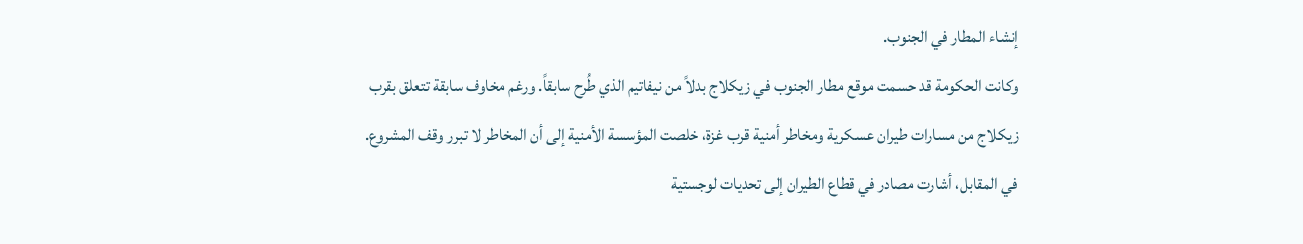إنشاء المطار في الجنوب.
وكانت الحكومة قد حسمت موقع مطار الجنوب في زيكلاج بدلاً من نيفاتيم الذي طُرح سابقاً. ورغم مخاوف سابقة تتعلق بقرب زيكلاج من مسارات طيران عسكرية ومخاطر أمنية قرب غزة، خلصت المؤسسة الأمنية إلى أن المخاطر لا تبرر وقف المشروع. في المقابل، أشارت مصادر في قطاع الطيران إلى تحديات لوجستية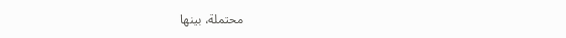محتملة، بينها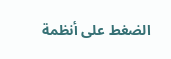الضغط على أنظمة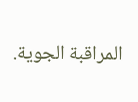المراقبة الجوية.